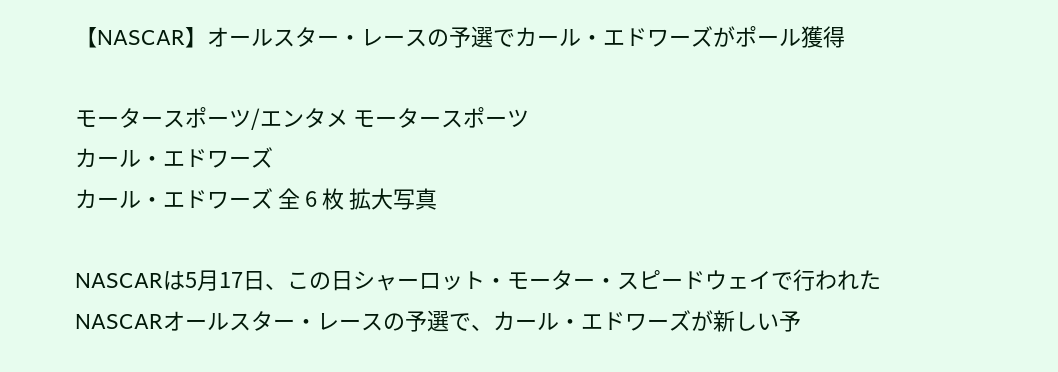【NASCAR】オールスター・レースの予選でカール・エドワーズがポール獲得

モータースポーツ/エンタメ モータースポーツ
カール・エドワーズ
カール・エドワーズ 全 6 枚 拡大写真

NASCARは5月17日、この日シャーロット・モーター・スピードウェイで行われたNASCARオールスター・レースの予選で、カール・エドワーズが新しい予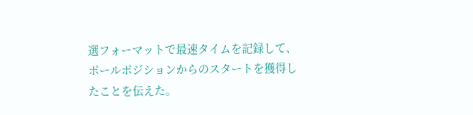選フォーマットで最速タイムを記録して、ポールポジションからのスタートを獲得したことを伝えた。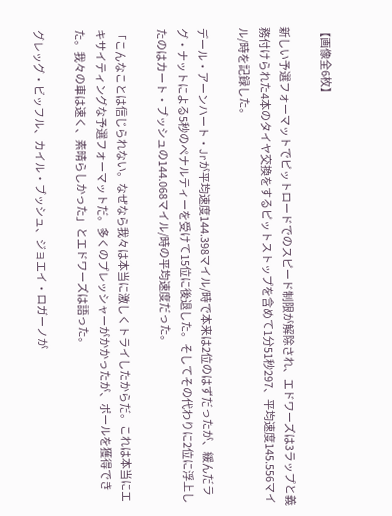【画像全6枚】

新しい予選フォーマットでピットロードでのスピード制限が解除され、エドワーズは3ラップと義務付けられた4本のタイヤ交換をするピットストップを含めて1分51秒297、平均速度145.556マイル/時を記録した。

デール・アーンハート・Jrが平均速度144.398マイル/時で本来は2位のはずだったが、緩んだラグ・ナットによる5秒のペナルティーを受けて15位に後退した。そしてその代わりに2位に浮上したのはカート・ブッシュの144.068マイル/時の平均速度だった。

「こんなことは信じられない。なぜなら我々は本当に激しくトライしたからだ。これは本当にエキサイティングな予選フォーマットだ。多くのプレッシャーがかかったが、ポールを獲得できた。我々の車は速く、素晴らしかった」とエドワーズは語った。

グレッグ・ビッフル、カイル・ブッシュ、ジョエイ・ロガーノが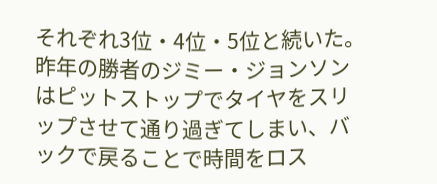それぞれ3位・4位・5位と続いた。昨年の勝者のジミー・ジョンソンはピットストップでタイヤをスリップさせて通り過ぎてしまい、バックで戻ることで時間をロス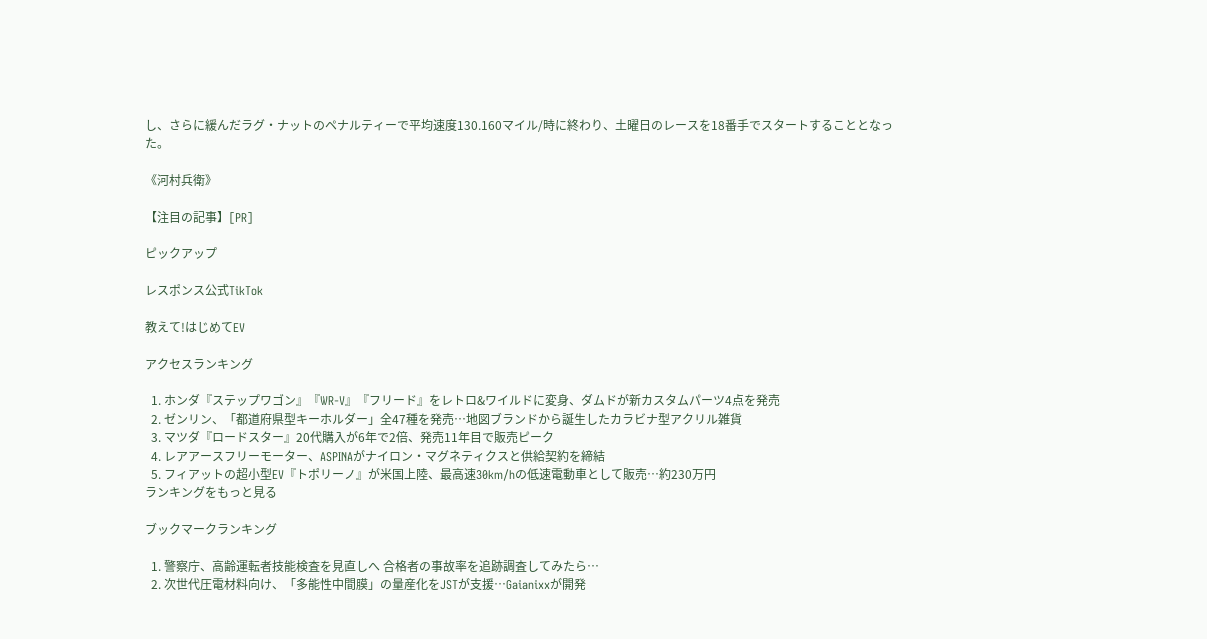し、さらに緩んだラグ・ナットのペナルティーで平均速度130.160マイル/時に終わり、土曜日のレースを18番手でスタートすることとなった。

《河村兵衛》

【注目の記事】[PR]

ピックアップ

レスポンス公式TikTok

教えて!はじめてEV

アクセスランキング

  1. ホンダ『ステップワゴン』『WR-V』『フリード』をレトロ&ワイルドに変身、ダムドが新カスタムパーツ4点を発売
  2. ゼンリン、「都道府県型キーホルダー」全47種を発売…地図ブランドから誕生したカラビナ型アクリル雑貨
  3. マツダ『ロードスター』20代購入が6年で2倍、発売11年目で販売ピーク
  4. レアアースフリーモーター、ASPINAがナイロン・マグネティクスと供給契約を締結
  5. フィアットの超小型EV『トポリーノ』が米国上陸、最高速30km/hの低速電動車として販売…約230万円
ランキングをもっと見る

ブックマークランキング

  1. 警察庁、高齢運転者技能検査を見直しへ 合格者の事故率を追跡調査してみたら…
  2. 次世代圧電材料向け、「多能性中間膜」の量産化をJSTが支援…Gaianixxが開発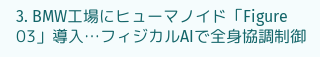3. BMW工場にヒューマノイド「Figure 03」導入…フィジカルAIで全身協調制御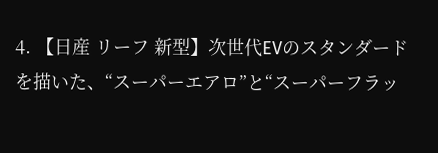4. 【日産 リーフ 新型】次世代EVのスタンダードを描いた、“スーパーエアロ”と“スーパーフラッ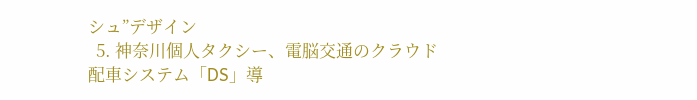シュ”デザイン
  5. 神奈川個人タクシー、電脳交通のクラウド配車システム「DS」導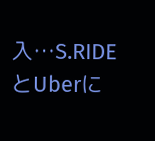入…S.RIDEとUberに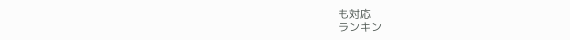も対応
ランキン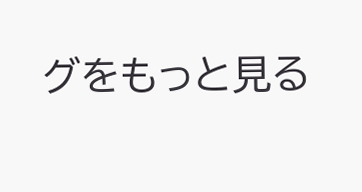グをもっと見る